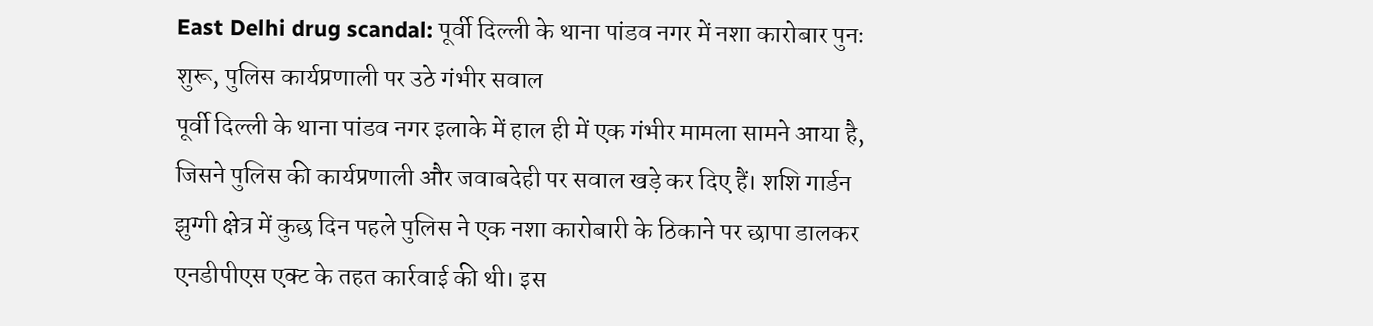East Delhi drug scandal: पूर्वी दिल्ली के थाना पांडव नगर में नशा कारोबार पुनः शुरू, पुलिस कार्यप्रणाली पर उठे गंभीर सवाल
पूर्वी दिल्ली के थाना पांडव नगर इलाके में हाल ही में एक गंभीर मामला सामने आया है, जिसने पुलिस की कार्यप्रणाली और जवाबदेही पर सवाल खड़े कर दिए हैं। शशि गार्डन झुग्गी क्षेत्र में कुछ दिन पहले पुलिस ने एक नशा कारोबारी के ठिकाने पर छापा डालकर एनडीपीएस एक्ट के तहत कार्रवाई की थी। इस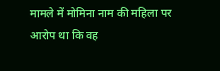मामले में मोमिना नाम की महिला पर आरोप था कि वह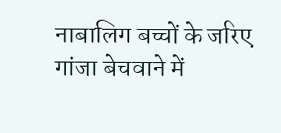नाबालिग बच्चों के जरिए गांजा बेचवाने में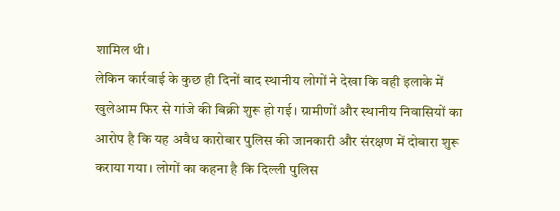शामिल थी।
लेकिन कार्रवाई के कुछ ही दिनों बाद स्थानीय लोगों ने देखा कि वही इलाके में खुलेआम फिर से गांजे की बिक्री शुरू हो गई। ग्रामीणों और स्थानीय निवासियों का आरोप है कि यह अवैध कारोबार पुलिस की जानकारी और संरक्षण में दोबारा शुरू कराया गया। लोगों का कहना है कि दिल्ली पुलिस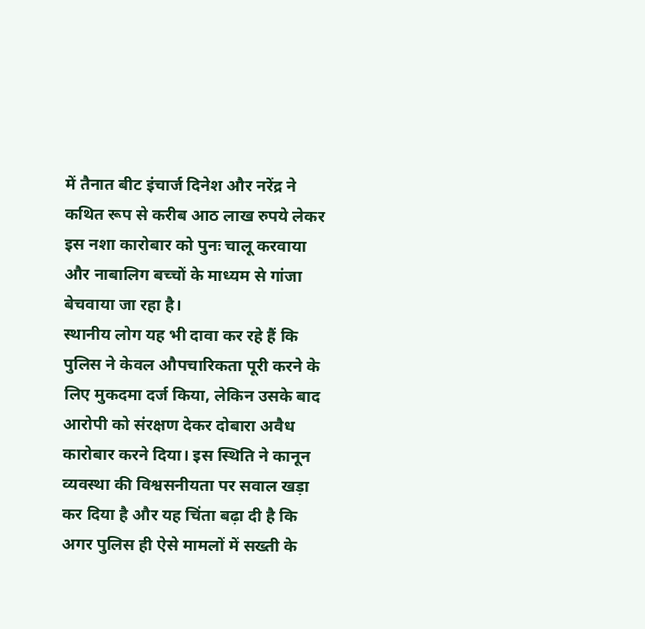में तैनात बीट इंचार्ज दिनेश और नरेंद्र ने कथित रूप से करीब आठ लाख रुपये लेकर इस नशा कारोबार को पुनः चालू करवाया और नाबालिग बच्चों के माध्यम से गांजा बेचवाया जा रहा है।
स्थानीय लोग यह भी दावा कर रहे हैं कि पुलिस ने केवल औपचारिकता पूरी करने के लिए मुकदमा दर्ज किया, लेकिन उसके बाद आरोपी को संरक्षण देकर दोबारा अवैध कारोबार करने दिया। इस स्थिति ने कानून व्यवस्था की विश्वसनीयता पर सवाल खड़ा कर दिया है और यह चिंता बढ़ा दी है कि अगर पुलिस ही ऐसे मामलों में सख्ती के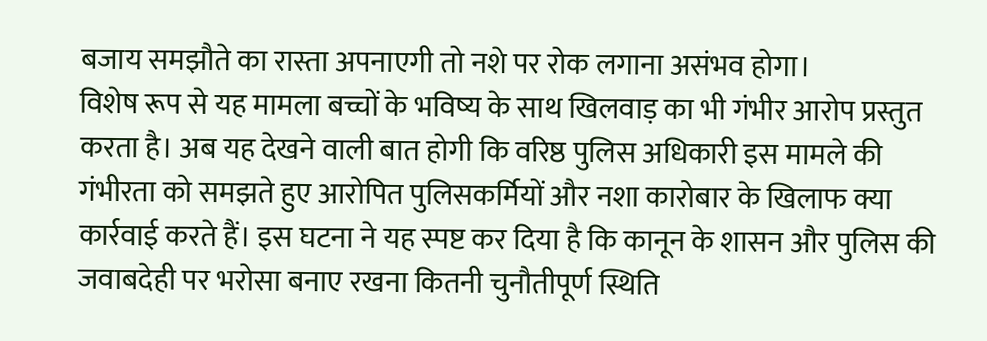बजाय समझौते का रास्ता अपनाएगी तो नशे पर रोक लगाना असंभव होगा।
विशेष रूप से यह मामला बच्चों के भविष्य के साथ खिलवाड़ का भी गंभीर आरोप प्रस्तुत करता है। अब यह देखने वाली बात होगी कि वरिष्ठ पुलिस अधिकारी इस मामले की गंभीरता को समझते हुए आरोपित पुलिसकर्मियों और नशा कारोबार के खिलाफ क्या कार्रवाई करते हैं। इस घटना ने यह स्पष्ट कर दिया है कि कानून के शासन और पुलिस की जवाबदेही पर भरोसा बनाए रखना कितनी चुनौतीपूर्ण स्थिति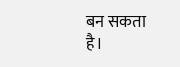बन सकता है।